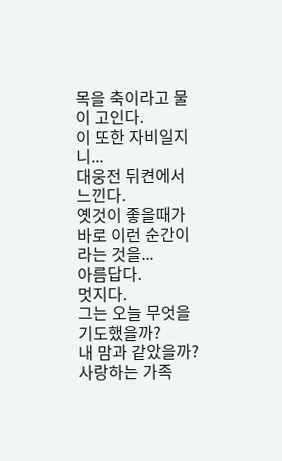목을 축이라고 물이 고인다.
이 또한 자비일지니...
대웅전 뒤켠에서 느낀다.
옛것이 좋을때가 바로 이런 순간이라는 것을...
아름답다.
멋지다.
그는 오늘 무엇을 기도했을까?
내 맘과 같았을까?
사랑하는 가족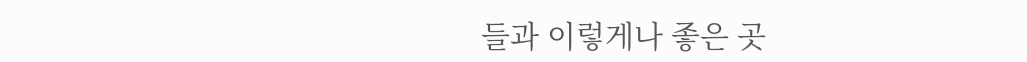들과 이렇게나 좋은 곳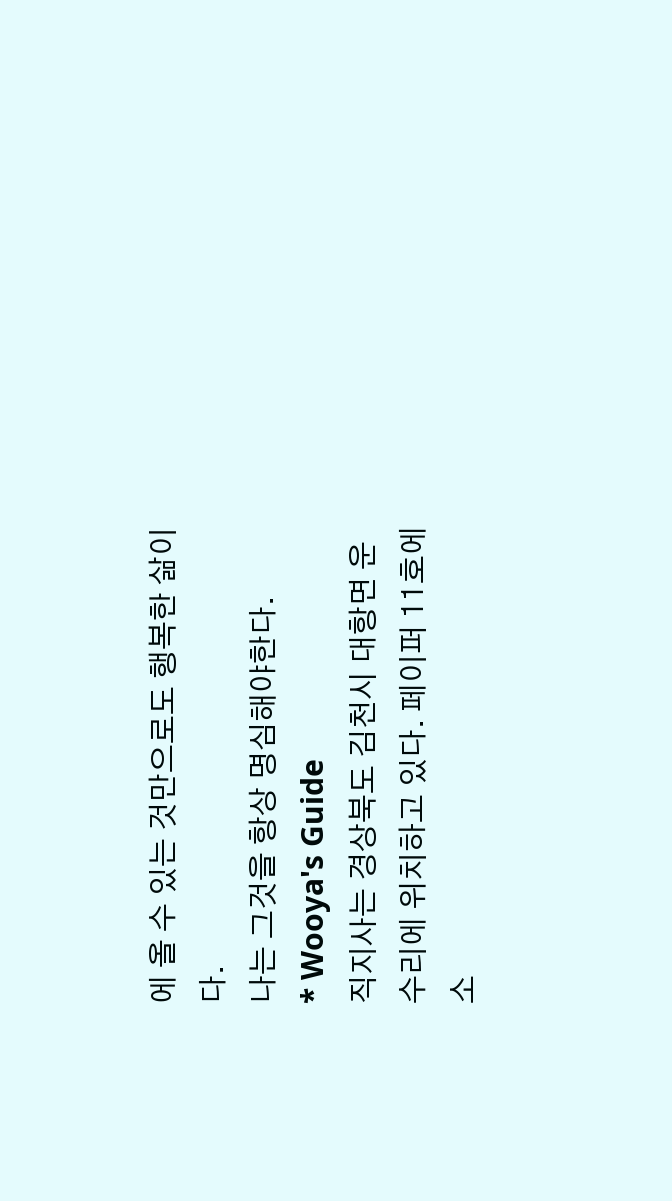에 올 수 있는 것만으로도 행복한 삶이다.
나는 그것을 항상 명심해야한다.
* Wooya's Guide
직지사는 경상북도 김천시 대항면 운수리에 위치하고 있다. 페이퍼 11호에 소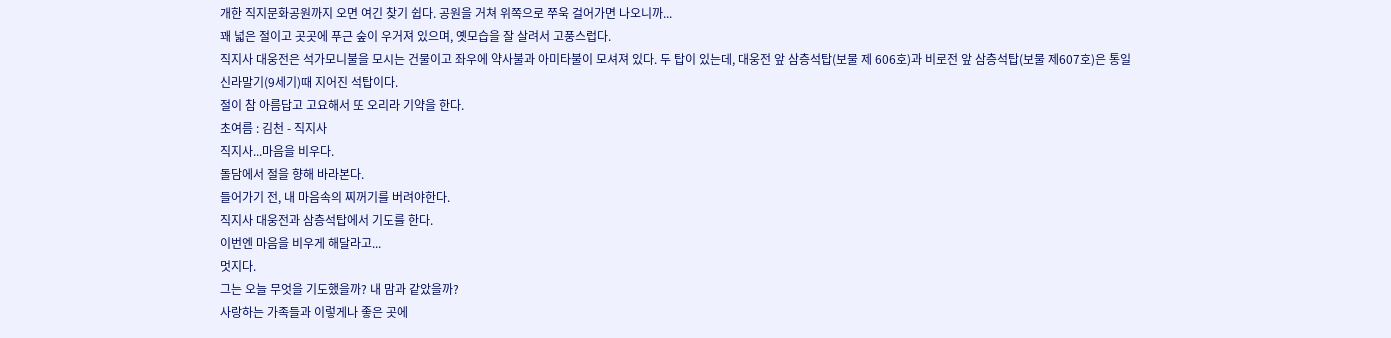개한 직지문화공원까지 오면 여긴 찾기 쉽다. 공원을 거쳐 위쪽으로 쭈욱 걸어가면 나오니까...
꽤 넓은 절이고 곳곳에 푸근 숲이 우거져 있으며, 옛모습을 잘 살려서 고풍스럽다.
직지사 대웅전은 석가모니불을 모시는 건물이고 좌우에 약사불과 아미타불이 모셔져 있다. 두 탑이 있는데, 대웅전 앞 삼층석탑(보물 제 606호)과 비로전 앞 삼층석탑(보물 제607호)은 통일신라말기(9세기)때 지어진 석탑이다.
절이 참 아름답고 고요해서 또 오리라 기약을 한다.
초여름 : 김천 - 직지사
직지사...마음을 비우다.
돌담에서 절을 향해 바라본다.
들어가기 전, 내 마음속의 찌꺼기를 버려야한다.
직지사 대웅전과 삼층석탑에서 기도를 한다.
이번엔 마음을 비우게 해달라고...
멋지다.
그는 오늘 무엇을 기도했을까? 내 맘과 같았을까?
사랑하는 가족들과 이렇게나 좋은 곳에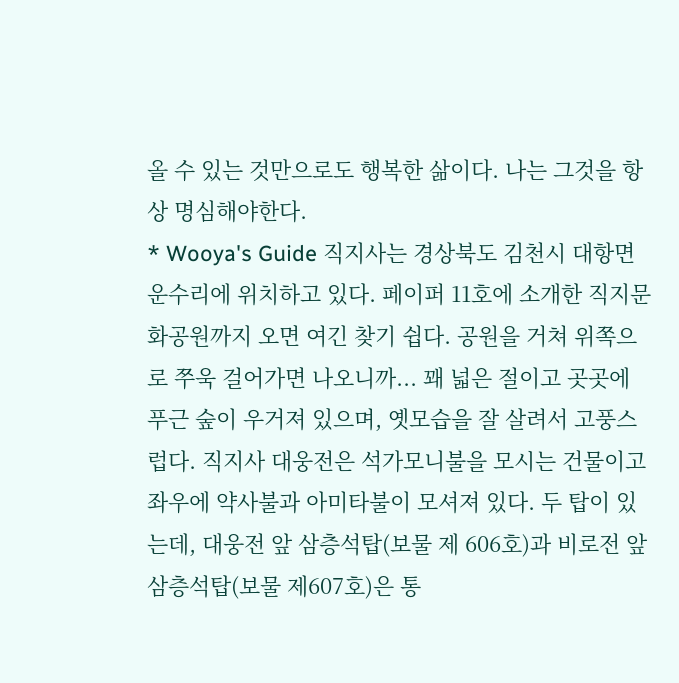올 수 있는 것만으로도 행복한 삶이다. 나는 그것을 항상 명심해야한다.
* Wooya's Guide 직지사는 경상북도 김천시 대항면 운수리에 위치하고 있다. 페이퍼 11호에 소개한 직지문화공원까지 오면 여긴 찾기 쉽다. 공원을 거쳐 위쪽으로 쭈욱 걸어가면 나오니까... 꽤 넓은 절이고 곳곳에 푸근 숲이 우거져 있으며, 옛모습을 잘 살려서 고풍스럽다. 직지사 대웅전은 석가모니불을 모시는 건물이고 좌우에 약사불과 아미타불이 모셔져 있다. 두 탑이 있는데, 대웅전 앞 삼층석탑(보물 제 606호)과 비로전 앞 삼층석탑(보물 제607호)은 통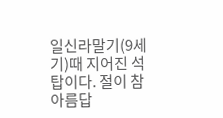일신라말기(9세기)때 지어진 석탑이다. 절이 참 아름답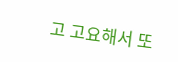고 고요해서 또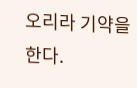오리라 기약을 한다.